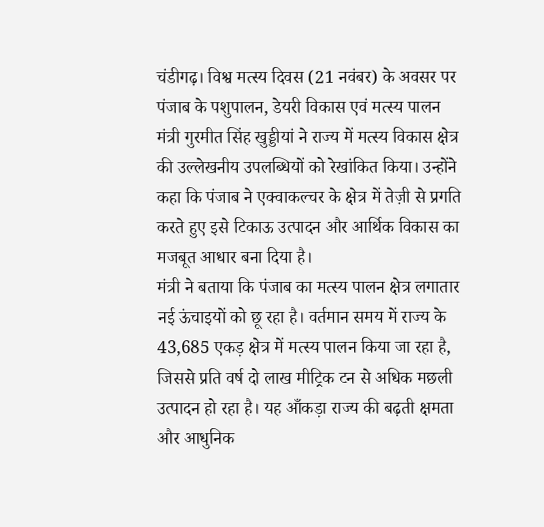चंडीगढ़। विश्व मत्स्य दिवस (21 नवंबर) के अवसर पर पंजाब के पशुपालन, डेयरी विकास एवं मत्स्य पालन मंत्री गुरमीत सिंह खुड्डीयां ने राज्य में मत्स्य विकास क्षेत्र की उल्लेखनीय उपलब्धियों को रेखांकित किया। उन्होंने कहा कि पंजाब ने एक्वाकल्चर के क्षेत्र में तेज़ी से प्रगति करते हुए इसे टिकाऊ उत्पादन और आर्थिक विकास का मजबूत आधार बना दिया है।
मंत्री ने बताया कि पंजाब का मत्स्य पालन क्षेत्र लगातार नई ऊंचाइयों को छू रहा है। वर्तमान समय में राज्य के 43,685 एकड़ क्षेत्र में मत्स्य पालन किया जा रहा है, जिससे प्रति वर्ष दो लाख मीट्रिक टन से अधिक मछली उत्पादन हो रहा है। यह आँकड़ा राज्य की बढ़ती क्षमता और आधुनिक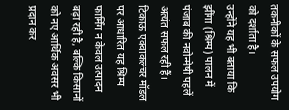तकनीकों के सफल उपयोग को दर्शाता है।
उन्होंने यह भी बताया कि झींगा (श्रिम्प) पालन में पंजाब की नवोन्मेषी पहलें अत्यंत सफल रही हैं। टिकाऊ एक्वाकल्चर मॉडल पर आधारित यह श्रिम्प फार्मिंग न केवल उत्पादन बढ़ा रही है, बल्कि किसानों को नए आर्थिक अवसर भी प्रदान कर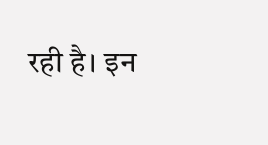रही है। इन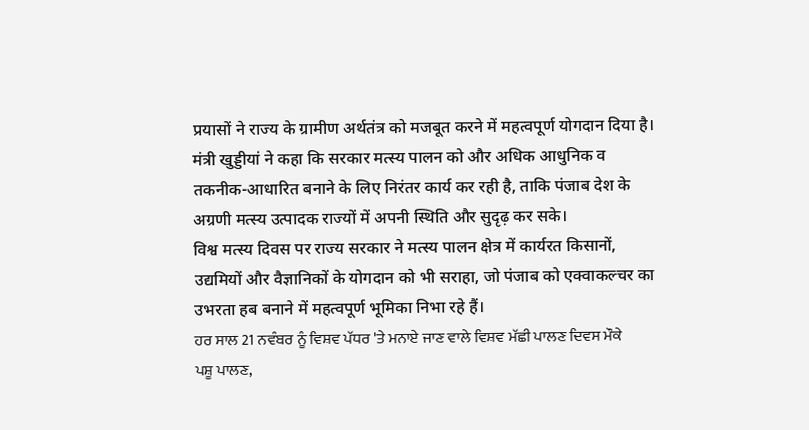प्रयासों ने राज्य के ग्रामीण अर्थतंत्र को मजबूत करने में महत्वपूर्ण योगदान दिया है।
मंत्री खुड्डीयां ने कहा कि सरकार मत्स्य पालन को और अधिक आधुनिक व तकनीक-आधारित बनाने के लिए निरंतर कार्य कर रही है, ताकि पंजाब देश के अग्रणी मत्स्य उत्पादक राज्यों में अपनी स्थिति और सुदृढ़ कर सके।
विश्व मत्स्य दिवस पर राज्य सरकार ने मत्स्य पालन क्षेत्र में कार्यरत किसानों, उद्यमियों और वैज्ञानिकों के योगदान को भी सराहा, जो पंजाब को एक्वाकल्चर का उभरता हब बनाने में महत्वपूर्ण भूमिका निभा रहे हैं।
ਹਰ ਸਾਲ 21 ਨਵੰਬਰ ਨੂੰ ਵਿਸ਼ਵ ਪੱਧਰ 'ਤੇ ਮਨਾਏ ਜਾਣ ਵਾਲੇ ਵਿਸ਼ਵ ਮੱਛੀ ਪਾਲਣ ਦਿਵਸ ਮੌਕੇ ਪਸ਼ੂ ਪਾਲਣ,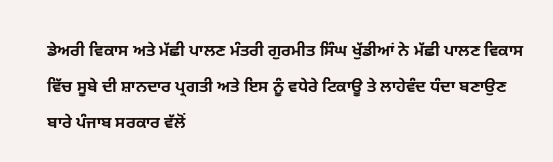ਡੇਅਰੀ ਵਿਕਾਸ ਅਤੇ ਮੱਛੀ ਪਾਲਣ ਮੰਤਰੀ ਗੁਰਮੀਤ ਸਿੰਘ ਖੁੱਡੀਆਂ ਨੇ ਮੱਛੀ ਪਾਲਣ ਵਿਕਾਸ ਵਿੱਚ ਸੂਬੇ ਦੀ ਸ਼ਾਨਦਾਰ ਪ੍ਰਗਤੀ ਅਤੇ ਇਸ ਨੂੰ ਵਧੇਰੇ ਟਿਕਾਊ ਤੇ ਲਾਹੇਵੰਦ ਧੰਦਾ ਬਣਾਉਣ ਬਾਰੇ ਪੰਜਾਬ ਸਰਕਾਰ ਵੱਲੋਂ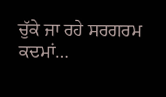ਚੁੱਕੇ ਜਾ ਰਹੇ ਸਰਗਰਮ ਕਦਮਾਂ…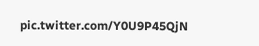pic.twitter.com/Y0U9P45QjN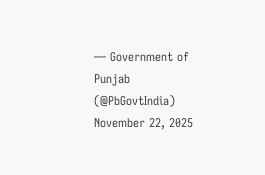— Government of Punjab (@PbGovtIndia) November 22, 2025